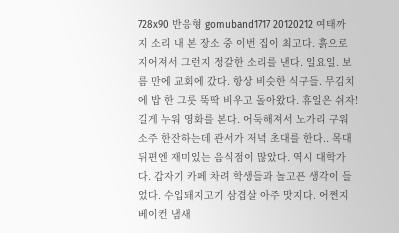728x90 반응형 gomuband1717 20120212 여태까지 소리 내 본 장소 중 이번 집이 최고다. 흙으로 지어져서 그런지 정갈한 소리를 낸다. 일요일. 보름 만에 교회에 갔다. 항상 비슷한 식구들. 무김치에 밥 한 그릇 뚝딱 비우고 돌아왔다. 휴일은 쉬자! 길게 누워 영화를 본다. 어둑해져서 노가리 구워 소주 한잔하는데 관서가 저녁 초대를 한다.. 목대 뒤편엔 재미있는 음식점이 많았다. 역시 대학가다. 갑자기 카페 차려 학생들과 놀고픈 생각이 들었다. 수입돼지고기 삼겹살 아주 맛지다. 어쩐지 베이컨 냄새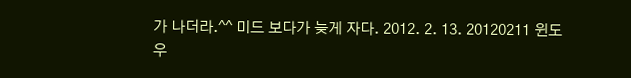가 나더라.^^ 미드 보다가 늦게 자다. 2012. 2. 13. 20120211 윈도우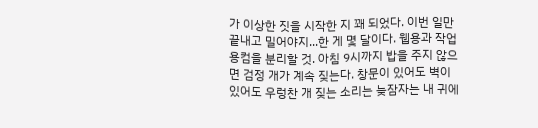가 이상한 짓을 시작한 지 꽤 되었다. 이번 일만 끝내고 밀어야지...한 게 몇 달이다. 웹용과 작업용컴을 분리할 것. 아침 9시까지 밥을 주지 않으면 검정 개가 계속 짖는다. 창문이 있어도 벽이 있어도 우렁찬 개 짖는 소리는 늦잠자는 내 귀에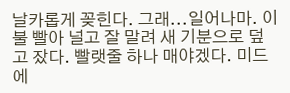날카롭게 꽂힌다. 그래...일어나마. 이불 빨아 널고 잘 말려 새 기분으로 덮고 잤다. 빨랫줄 하나 매야겠다. 미드에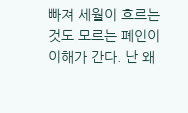빠져 세월이 흐르는 것도 모르는 폐인이 이해가 간다. 난 왜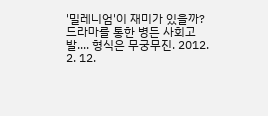'밀레니엄'이 재미가 있을까? 드라마를 통한 병든 사회고발.... 형식은 무궁무진. 2012. 2. 12.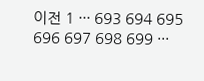이전 1 ··· 693 694 695 696 697 698 699 ···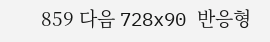859 다음 728x90 반응형